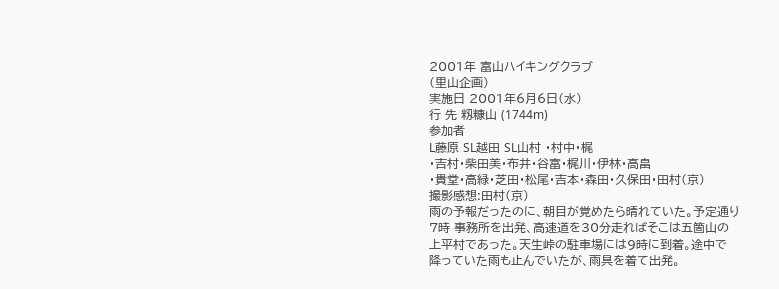2001年 富山ハイキングクラブ
(里山企画)
実施日 2001年6月6日(水)
行 先 籾糠山 (1744m)
参加者
L藤原 SL越田 SL山村 ・村中・梶
・吉村・柴田美・布井・谷富・梶川・伊林・高畠
・貴堂・高緑・芝田・松尾・吉本・森田・久保田・田村(京)
撮影感想:田村(京)
雨の予報だったのに、朝目が覚めたら晴れていた。予定通り
7時 事務所を出発、高速道を30分走ればそこは五箇山の
上平村であった。天生峠の駐車場には9時に到着。途中で
降っていた雨も止んでいたが、雨具を着て出発。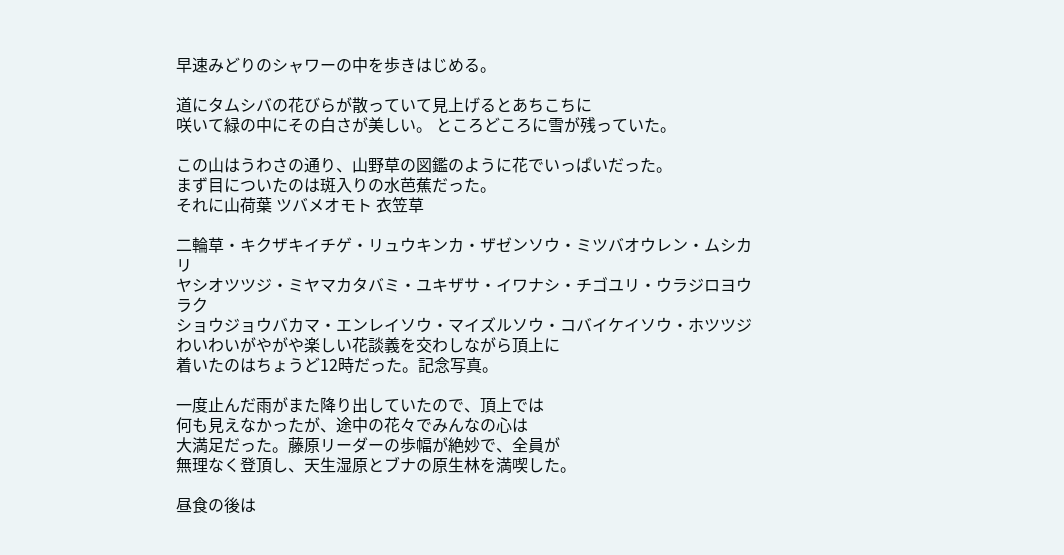早速みどりのシャワーの中を歩きはじめる。

道にタムシバの花びらが散っていて見上げるとあちこちに
咲いて緑の中にその白さが美しい。 ところどころに雪が残っていた。

この山はうわさの通り、山野草の図鑑のように花でいっぱいだった。
まず目についたのは斑入りの水芭蕉だった。
それに山荷葉 ツバメオモト 衣笠草

二輪草・キクザキイチゲ・リュウキンカ・ザゼンソウ・ミツバオウレン・ムシカリ
ヤシオツツジ・ミヤマカタバミ・ユキザサ・イワナシ・チゴユリ・ウラジロヨウラク
ショウジョウバカマ・エンレイソウ・マイズルソウ・コバイケイソウ・ホツツジ
わいわいがやがや楽しい花談義を交わしながら頂上に
着いたのはちょうど12時だった。記念写真。

一度止んだ雨がまた降り出していたので、頂上では
何も見えなかったが、途中の花々でみんなの心は
大満足だった。藤原リーダーの歩幅が絶妙で、全員が
無理なく登頂し、天生湿原とブナの原生林を満喫した。

昼食の後は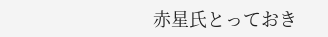赤星氏とっておき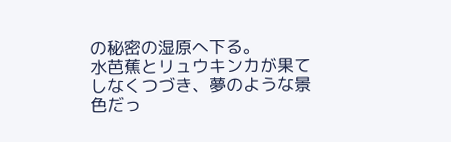の秘密の湿原へ下る。
水芭蕉とリュウキンカが果てしなくつづき、夢のような景色だっ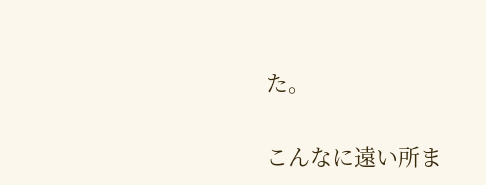た。

こんなに遠い所ま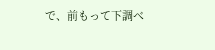で、前もって下調べ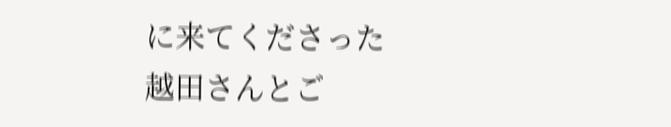に来てくださった
越田さんとご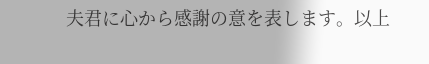夫君に心から感謝の意を表します。以上